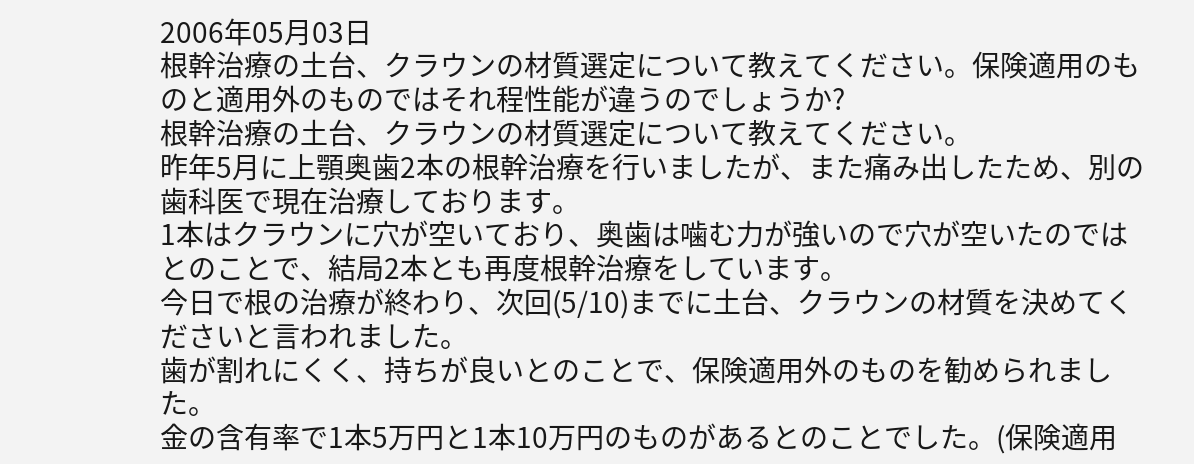2006年05月03日
根幹治療の土台、クラウンの材質選定について教えてください。保険適用のものと適用外のものではそれ程性能が違うのでしょうか?
根幹治療の土台、クラウンの材質選定について教えてください。
昨年5月に上顎奥歯2本の根幹治療を行いましたが、また痛み出したため、別の歯科医で現在治療しております。
1本はクラウンに穴が空いており、奥歯は噛む力が強いので穴が空いたのではとのことで、結局2本とも再度根幹治療をしています。
今日で根の治療が終わり、次回(5/10)までに土台、クラウンの材質を決めてくださいと言われました。
歯が割れにくく、持ちが良いとのことで、保険適用外のものを勧められました。
金の含有率で1本5万円と1本10万円のものがあるとのことでした。(保険適用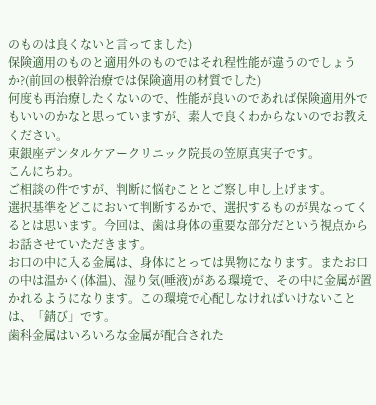のものは良くないと言ってました)
保険適用のものと適用外のものではそれ程性能が違うのでしょうか?(前回の根幹治療では保険適用の材質でした)
何度も再治療したくないので、性能が良いのであれば保険適用外でもいいのかなと思っていますが、素人で良くわからないのでお教えください。
東銀座デンタルケアークリニック院長の笠原真実子です。
こんにちわ。
ご相談の件ですが、判断に悩むこととご察し申し上げます。
選択基準をどこにおいて判断するかで、選択するものが異なってくるとは思います。今回は、歯は身体の重要な部分だという視点からお話させていただきます。
お口の中に入る金属は、身体にとっては異物になります。またお口の中は温かく(体温)、湿り気(唾液)がある環境で、その中に金属が置かれるようになります。この環境で心配しなければいけないことは、「錆び」です。
歯科金属はいろいろな金属が配合された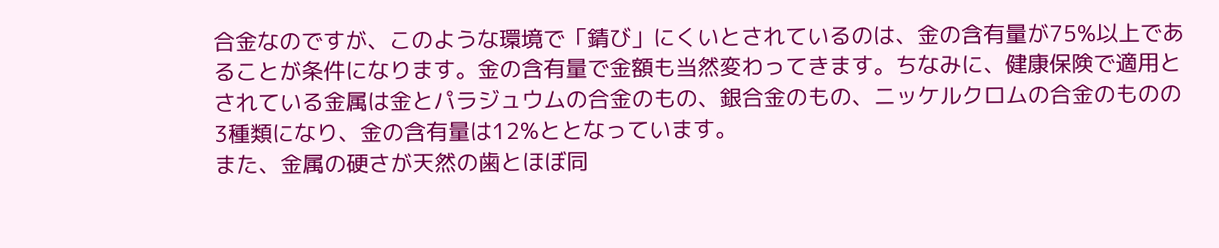合金なのですが、このような環境で「錆び」にくいとされているのは、金の含有量が75%以上であることが条件になります。金の含有量で金額も当然変わってきます。ちなみに、健康保険で適用とされている金属は金とパラジュウムの合金のもの、銀合金のもの、ニッケルクロムの合金のものの3種類になり、金の含有量は12%ととなっています。
また、金属の硬さが天然の歯とほぼ同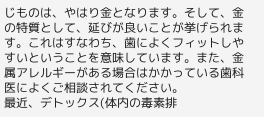じものは、やはり金となります。そして、金の特質として、延びが良いことが挙げられます。これはすなわち、歯によくフィットしやすいということを意味しています。また、金属アレルギーがある場合はかかっている歯科医によくご相談されてください。
最近、デトックス(体内の毒素排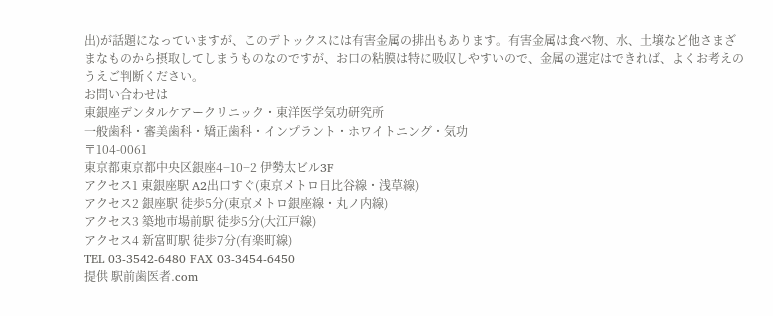出)が話題になっていますが、このデトックスには有害金属の排出もあります。有害金属は食べ物、水、土壌など他さまざまなものから摂取してしまうものなのですが、お口の粘膜は特に吸収しやすいので、金属の選定はできれば、よくお考えのうえご判断ください。
お問い合わせは
東銀座デンタルケアークリニック・東洋医学気功研究所
一般歯科・審美歯科・矯正歯科・インプラント・ホワイトニング・気功
〒104-0061
東京都東京都中央区銀座4−10−2 伊勢太ビル3F
アクセス1 東銀座駅 A2出口すぐ(東京メトロ日比谷線・浅草線)
アクセス2 銀座駅 徒歩5分(東京メトロ銀座線・丸ノ内線)
アクセス3 築地市場前駅 徒歩5分(大江戸線)
アクセス4 新富町駅 徒歩7分(有楽町線)
TEL 03-3542-6480 FAX 03-3454-6450
提供 駅前歯医者.com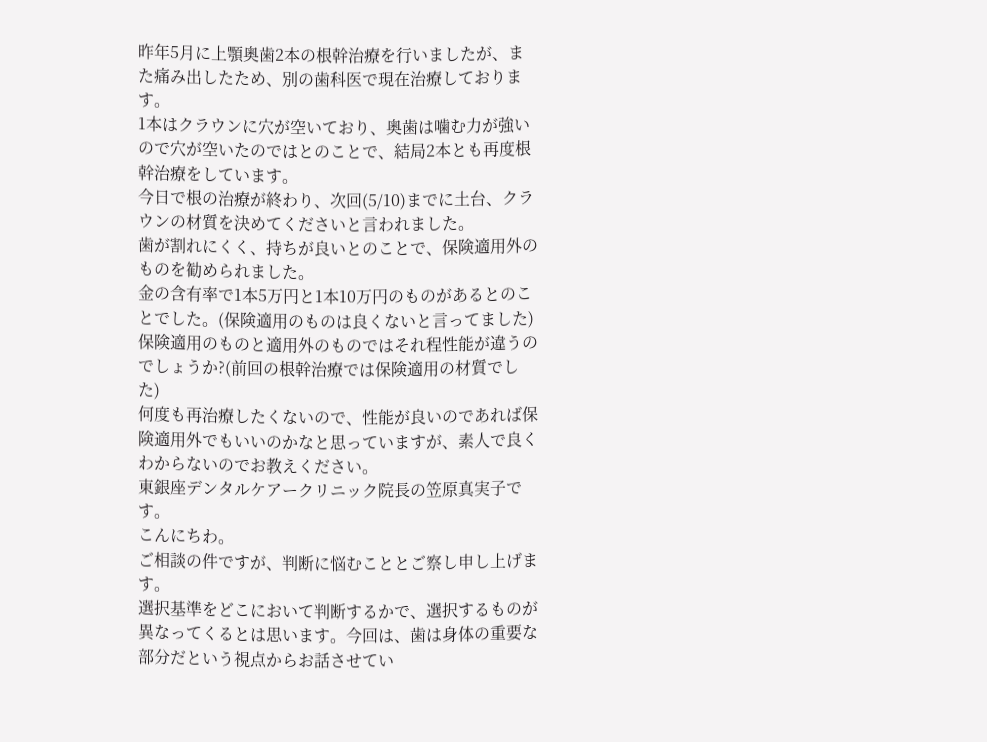昨年5月に上顎奥歯2本の根幹治療を行いましたが、また痛み出したため、別の歯科医で現在治療しております。
1本はクラウンに穴が空いており、奥歯は噛む力が強いので穴が空いたのではとのことで、結局2本とも再度根幹治療をしています。
今日で根の治療が終わり、次回(5/10)までに土台、クラウンの材質を決めてくださいと言われました。
歯が割れにくく、持ちが良いとのことで、保険適用外のものを勧められました。
金の含有率で1本5万円と1本10万円のものがあるとのことでした。(保険適用のものは良くないと言ってました)
保険適用のものと適用外のものではそれ程性能が違うのでしょうか?(前回の根幹治療では保険適用の材質でした)
何度も再治療したくないので、性能が良いのであれば保険適用外でもいいのかなと思っていますが、素人で良くわからないのでお教えください。
東銀座デンタルケアークリニック院長の笠原真実子です。
こんにちわ。
ご相談の件ですが、判断に悩むこととご察し申し上げます。
選択基準をどこにおいて判断するかで、選択するものが異なってくるとは思います。今回は、歯は身体の重要な部分だという視点からお話させてい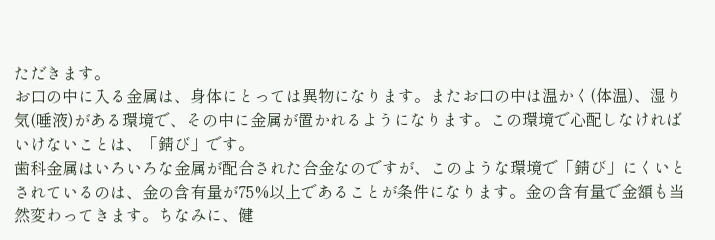ただきます。
お口の中に入る金属は、身体にとっては異物になります。またお口の中は温かく(体温)、湿り気(唾液)がある環境で、その中に金属が置かれるようになります。この環境で心配しなければいけないことは、「錆び」です。
歯科金属はいろいろな金属が配合された合金なのですが、このような環境で「錆び」にくいとされているのは、金の含有量が75%以上であることが条件になります。金の含有量で金額も当然変わってきます。ちなみに、健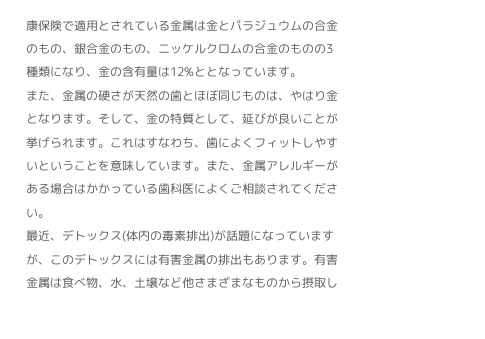康保険で適用とされている金属は金とパラジュウムの合金のもの、銀合金のもの、ニッケルクロムの合金のものの3種類になり、金の含有量は12%ととなっています。
また、金属の硬さが天然の歯とほぼ同じものは、やはり金となります。そして、金の特質として、延びが良いことが挙げられます。これはすなわち、歯によくフィットしやすいということを意味しています。また、金属アレルギーがある場合はかかっている歯科医によくご相談されてください。
最近、デトックス(体内の毒素排出)が話題になっていますが、このデトックスには有害金属の排出もあります。有害金属は食べ物、水、土壌など他さまざまなものから摂取し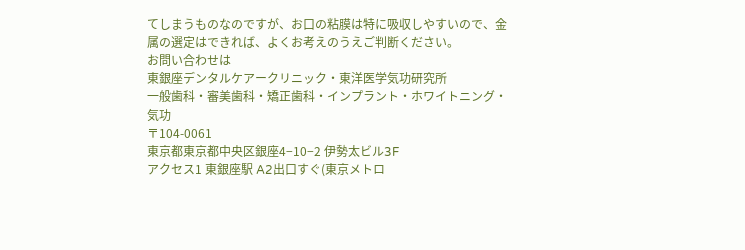てしまうものなのですが、お口の粘膜は特に吸収しやすいので、金属の選定はできれば、よくお考えのうえご判断ください。
お問い合わせは
東銀座デンタルケアークリニック・東洋医学気功研究所
一般歯科・審美歯科・矯正歯科・インプラント・ホワイトニング・気功
〒104-0061
東京都東京都中央区銀座4−10−2 伊勢太ビル3F
アクセス1 東銀座駅 A2出口すぐ(東京メトロ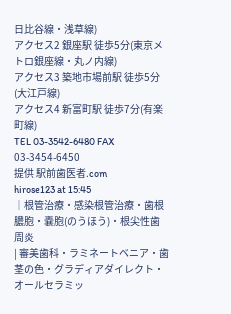日比谷線・浅草線)
アクセス2 銀座駅 徒歩5分(東京メトロ銀座線・丸ノ内線)
アクセス3 築地市場前駅 徒歩5分(大江戸線)
アクセス4 新富町駅 徒歩7分(有楽町線)
TEL 03-3542-6480 FAX 03-3454-6450
提供 駅前歯医者.com
hirose123 at 15:45
│根管治療・感染根管治療・歯根膿胞・嚢胞(のうほう)・根尖性歯周炎
| 審美歯科・ラミネートベニア・歯茎の色・グラディアダイレクト・オールセラミッ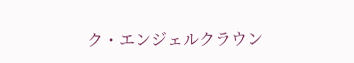ク・エンジェルクラウン